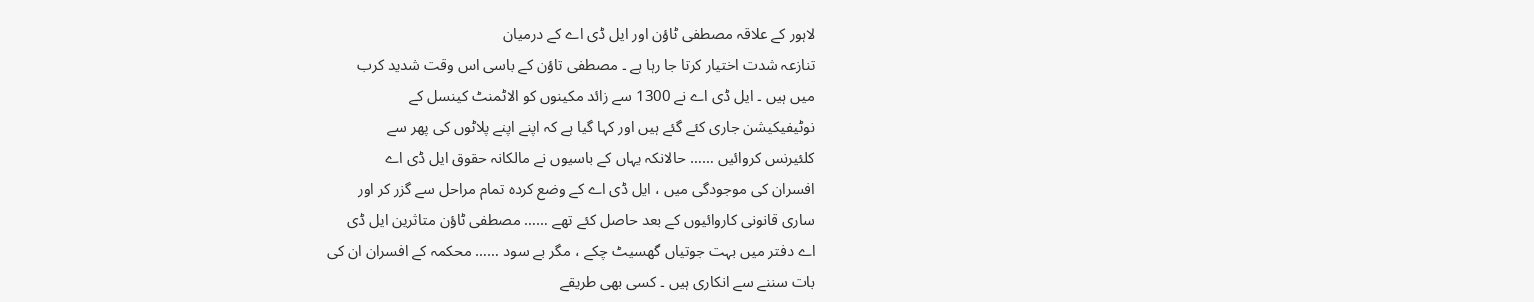لاہور کے علاقہ مصطفی ٹاؤن اور ایل ڈی اے کے درمیان
تنازعہ شدت اختیار کرتا جا رہا ہے ۔ مصطفی تاؤن کے باسی اس وقت شدید کرب
میں ہیں ۔ ایل ڈی اے نے 1300 سے زائد مکینوں کو الاٹمنٹ کینسل کے
نوٹیفیکیشن جاری کئے گئے ہیں اور کہا گیا ہے کہ اپنے اپنے پلاٹوں کی پھر سے
کلئیرنس کروائیں …… حالانکہ یہاں کے باسیوں نے مالکانہ حقوق ایل ڈی اے
افسران کی موجودگی میں ، ایل ڈی اے کے وضع کردہ تمام مراحل سے گزر کر اور
ساری قانونی کاروائیوں کے بعد حاصل کئے تھے …… مصطفی ٹاؤن متاثرین ایل ڈی
اے دفتر میں بہت جوتیاں گھسیٹ چکے ، مگر بے سود …… محکمہ کے افسران ان کی
بات سننے سے انکاری ہیں ۔ کسی بھی طریقے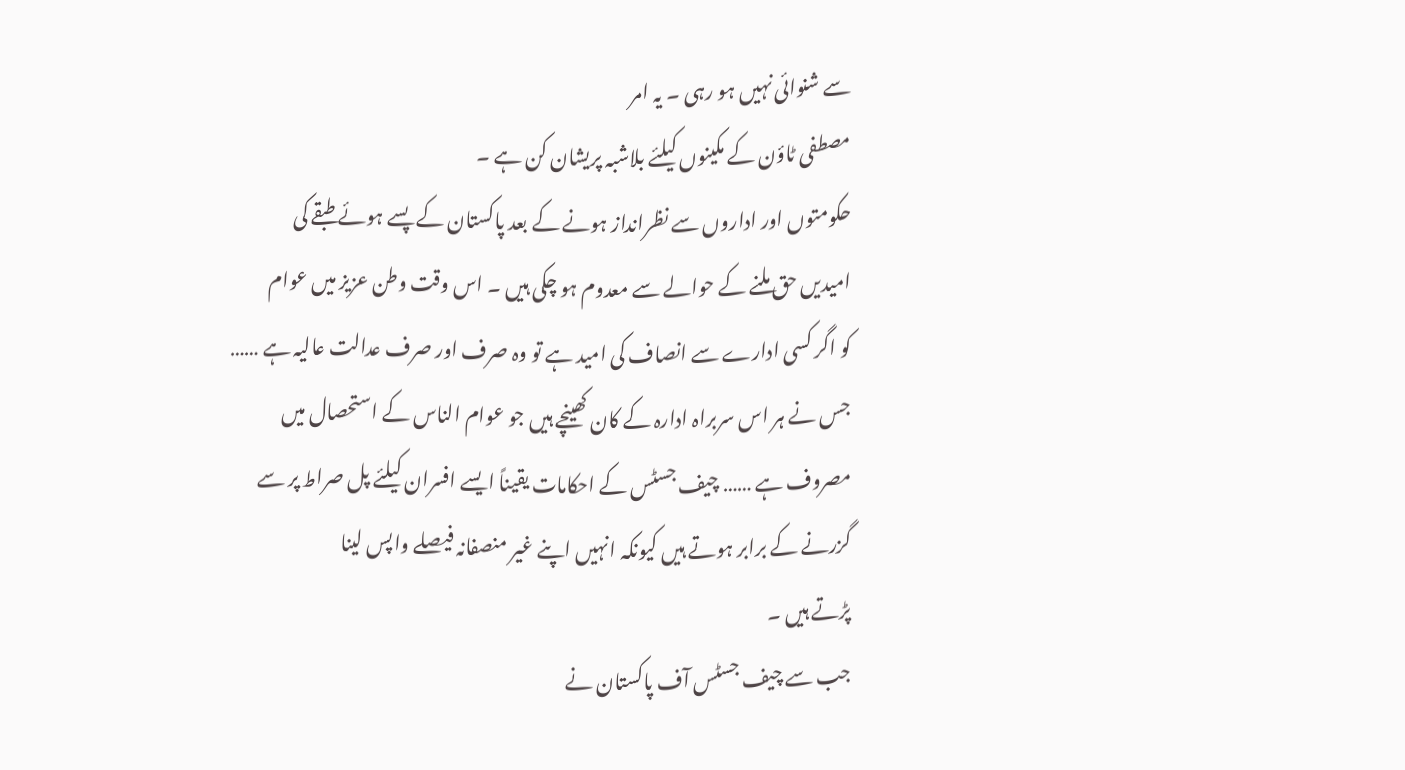سے شنوائی نہیں ہو رہی ۔ یہ امر
مصطفی ٹاؤن کے مکینوں کیلئے بلاشبہ پریشان کن ہے ۔
حکومتوں اور اداروں سے نظرانداز ہونے کے بعد پاکستان کے پسے ہوئے طبقے کی
امیدیں حق ملنے کے حوالے سے معدوم ہو چکی ہیں ۔ اس وقت وطن عزیز میں عوام
کو اگر کسی ادارے سے انصاف کی امید ہے تو وہ صرف اور صرف عدالت عالیہ ہے ……
جس نے ہر اس سربراہ ادارہ کے کان کھینچے ہیں جو عوام الناس کے استحصال میں
مصروف ہے …… چیف جسٹس کے احکامات یقیناً ایسے افسران کیلئے پل صراط پر سے
گزرنے کے برابر ہوتے ہیں کیونکہ انہیں اپنے غیر منصفانہ فیصلے واپس لینا
پڑتے ہیں ۔
جب سے چیف جسٹس آف پاکستان نے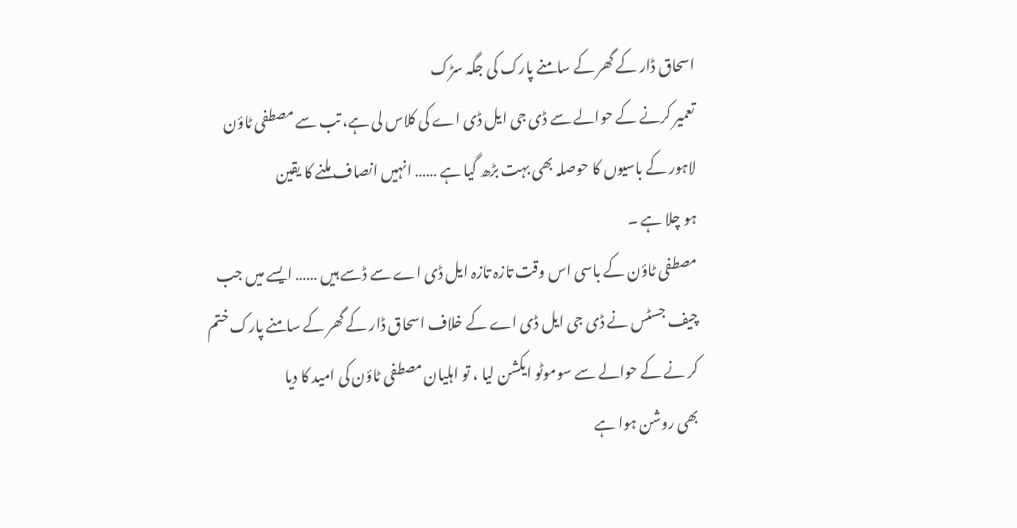اسحاق ڈار کے گھر کے سامنے پارک کی جگہ سڑک
تعمیر کرنے کے حوالے سے ڈی جی ایل ڈی اے کی کلاس لی ہے، تب سے مصطفی ٹاؤن
لاہور کے باسیوں کا حوصلہ بھی بہت بڑھ گیا ہے …… انہیں انصاف ملنے کا یقین
ہو چلا ہے ۔
مصطفی ٹاؤن کے باسی اس وقت تازہ تازہ ایل ڈی اے سے ڈسے ہیں …… ایسے میں جب
چیف جسٹس نے ڈی جی ایل ڈی اے کے خلاف اسحاق ڈار کے گھر کے سامنے پارک ختم
کر نے کے حوالے سے سوموٹو ایکشن لیا ، تو اہلیان مصطفی ٹاؤن کی امید کا دیا
بھی روشن ہوا ہے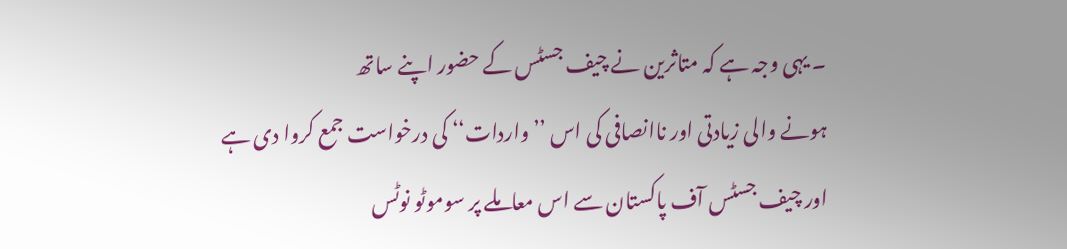۔ یہی وجہ ہے کہ متاثرین نے چیف جسٹس کے حضور اپنے ساتھ
ہونے والی زیادتی اور ناانصافی کی اس ’’واردات‘‘ کی درخواست جمع کروا دی ہے
اور چیف جسٹس آف پاکستان سے اس معاملے پر سوموٹو نوٹس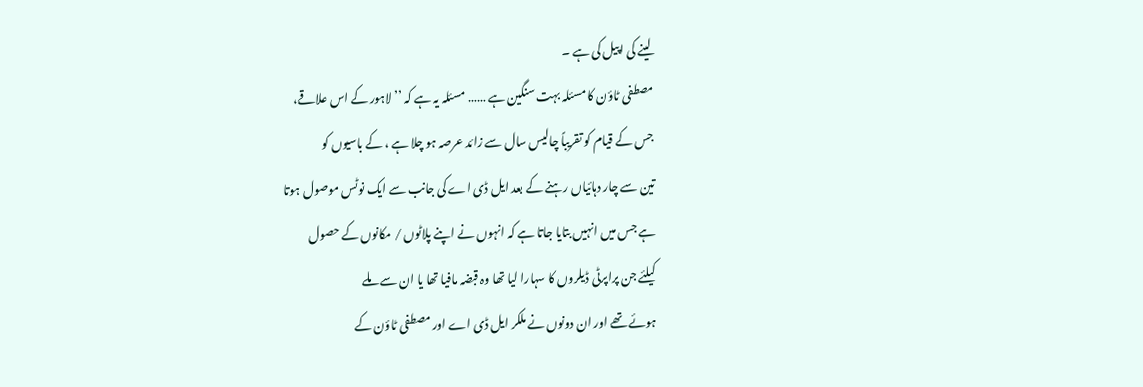لینے کی اپیل کی ہے ۔
مصطفی ٹاؤن کا مسئلہ بہت سنگین ہے …… مسئلہ یہ ہے کہ ’’لاہور کے اس علاقے،
جس کے قیام کو تقریباً چالیس سال سے زائد عرصہ ہو چلا ہے ، کے باسیوں کو
تین سے چار دہائیاں رہنے کے بعد ایل ڈی اے کی جانب سے ایک نوٹس موصول ہوتا
ہے جس میں انہیں بتایا جاتا ہے کہ انہوں نے اپنے پلاٹوں / مکانوں کے حصول
کیلئے جن پراپرٹی ڈیلروں کا سہارا لیا تھا وہ قبضہ مافیا تھا یا ان سے ملے
ہوئے تھے اور ان دونوں نے ملکر ایل ڈی اے اور مصطفی ٹاؤن کے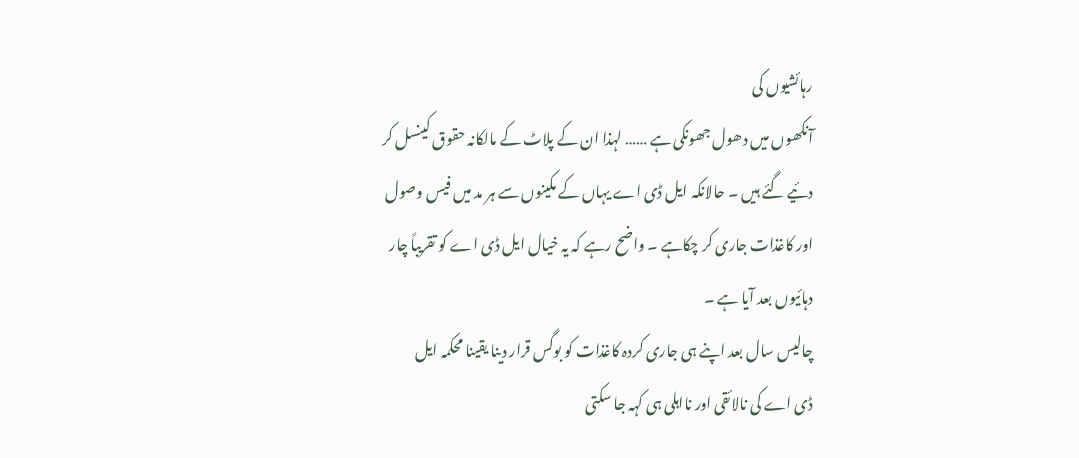رہائشیوں کی
آنکھوں میں دھول جھونکی ہے …… لہذا ان کے پلاٹ کے مالکانہ حقوق کینسل کر
دئیے گئے ہیں ۔ حالانکہ ایل ڈی اے یہاں کے مکینوں سے ہر مد میں فیس وصول
اور کاغذات جاری کر چکاہے ۔ واضح رہے کہ یہ خیال ایل ڈی اے کو تقریباً چار
دہائیوں بعد آیا ہے ۔
چالیس سال بعد اپنے ہی جاری کردہ کاغذات کو بوگس قرار دینا یقینا محکمہ ایل
ڈی اے کی نالائقی اور نااہلی ہی کہہ جا سکتی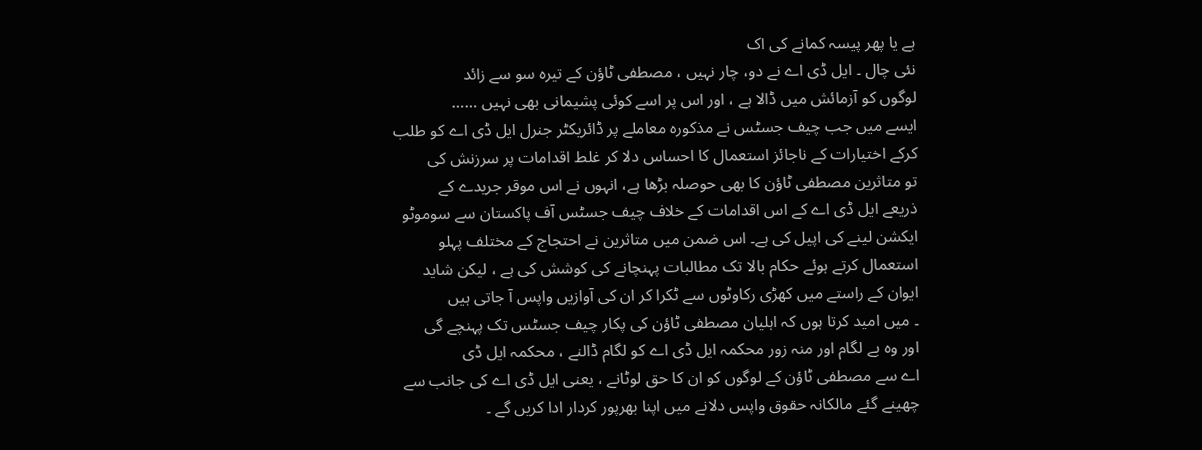ہے یا پھر پیسہ کمانے کی اک
نئی چال ۔ ایل ڈی اے نے دو، چار نہیں ، مصطفی ٹاؤن کے تیرہ سو سے زائد
لوگوں کو آزمائش میں ڈالا ہے ، اور اس پر اسے کوئی پشیمانی بھی نہیں ……
ایسے میں جب چیف جسٹس نے مذکورہ معاملے پر ڈائریکٹر جنرل ایل ڈی اے کو طلب
کرکے اختیارات کے ناجائز استعمال کا احساس دلا کر غلط اقدامات پر سرزنش کی
تو متاثرین مصطفی ٹاؤن کا بھی حوصلہ بڑھا ہے، انہوں نے اس موقر جریدے کے
ذریعے ایل ڈی اے کے اس اقدامات کے خلاف چیف جسٹس آف پاکستان سے سوموٹو
ایکشن لینے کی اپیل کی ہے۔ اس ضمن میں متاثرین نے احتجاج کے مختلف پہلو
استعمال کرتے ہوئے حکام بالا تک مطالبات پہنچانے کی کوشش کی ہے ، لیکن شاید
ایوان کے راستے میں کھڑی رکاوٹوں سے ٹکرا کر ان کی آوازیں واپس آ جاتی ہیں
۔ میں امید کرتا ہوں کہ اہلیان مصطفی ٹاؤن کی پکار چیف جسٹس تک پہنچے گی
اور وہ بے لگام اور منہ زور محکمہ ایل ڈی اے کو لگام ڈالنے ، محکمہ ایل ڈی
اے سے مصطفی ٹاؤن کے لوگوں کو ان کا حق لوٹانے ، یعنی ایل ڈی اے کی جانب سے
چھینے گئے مالکانہ حقوق واپس دلانے میں اپنا بھرپور کردار ادا کریں گے ۔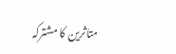متاثرین کا مشترکہ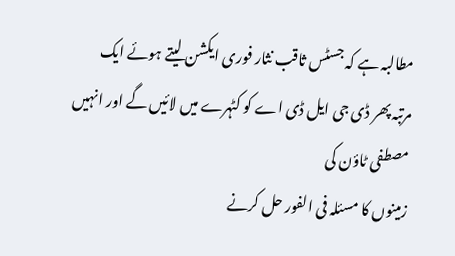مطالبہ ہے کہ جسٹس ثاقب نثار فوری ایکشن لیتے ہوئے ایک
مرتبہ پھر ڈی جی ایل ڈی اے کو کٹہرے میں لائیں گے اور انہیں مصطفی ٹاؤن کی
زمینوں کا مسئلہ فی الفور حل کرنے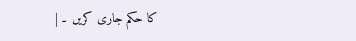کا حکم جاری کریں ۔ |